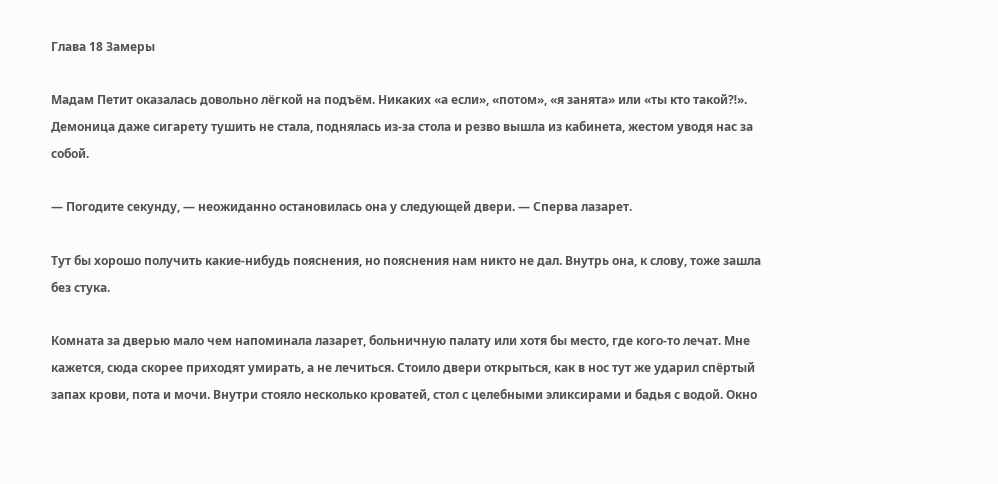Глава 18 Замеры

Мадам Петит оказалась довольно лёгкой на подъём. Никаких «а если», «потом», «я занята» или «ты кто такой⁈». Демоница даже сигарету тушить не стала, поднялась из-за стола и резво вышла из кабинета, жестом уводя нас за собой.

— Погодите секунду, — неожиданно остановилась она у следующей двери. — Сперва лазарет.

Тут бы хорошо получить какие-нибудь пояснения, но пояснения нам никто не дал. Внутрь она, к слову, тоже зашла без стука.

Комната за дверью мало чем напоминала лазарет, больничную палату или хотя бы место, где кого-то лечат. Мне кажется, сюда скорее приходят умирать, а не лечиться. Стоило двери открыться, как в нос тут же ударил спёртый запах крови, пота и мочи. Внутри стояло несколько кроватей, стол с целебными эликсирами и бадья с водой. Окно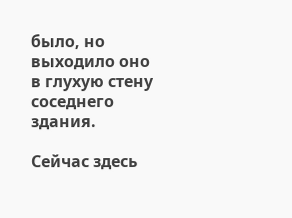было, но выходило оно в глухую стену соседнего здания.

Сейчас здесь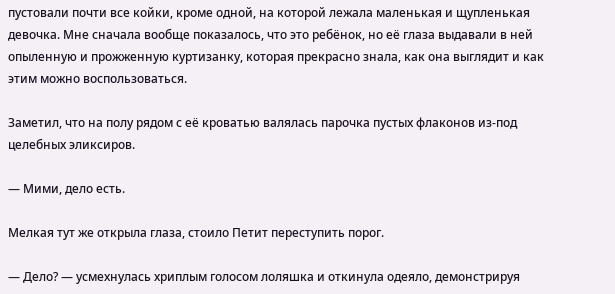пустовали почти все койки, кроме одной, на которой лежала маленькая и щупленькая девочка. Мне сначала вообще показалось, что это ребёнок, но её глаза выдавали в ней опыленную и прожженную куртизанку, которая прекрасно знала, как она выглядит и как этим можно воспользоваться.

Заметил, что на полу рядом с её кроватью валялась парочка пустых флаконов из-под целебных эликсиров.

— Мими, дело есть.

Мелкая тут же открыла глаза, стоило Петит переступить порог.

— Дело? — усмехнулась хриплым голосом лоляшка и откинула одеяло, демонстрируя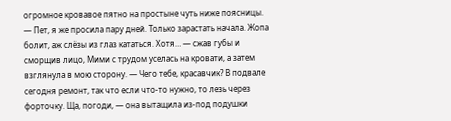огромное кровавое пятно на простыне чуть ниже поясницы. — Пет, я же просила пару дней. Только зарастать начала. Жопа болит, аж слёзы из глаз кататься. Хотя… — сжав губы и сморщив лицо, Мими с трудом уселась на кровати, а затем взглянула в мою сторону. — Чего тебе, красавчик? В подвале сегодня ремонт, так что если что-то нужно, то лезь через форточку. Ща, погоди, — она вытащила из-под подушки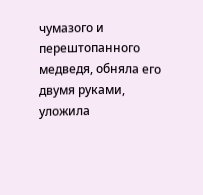чумазого и перештопанного медведя, обняла его двумя руками, уложила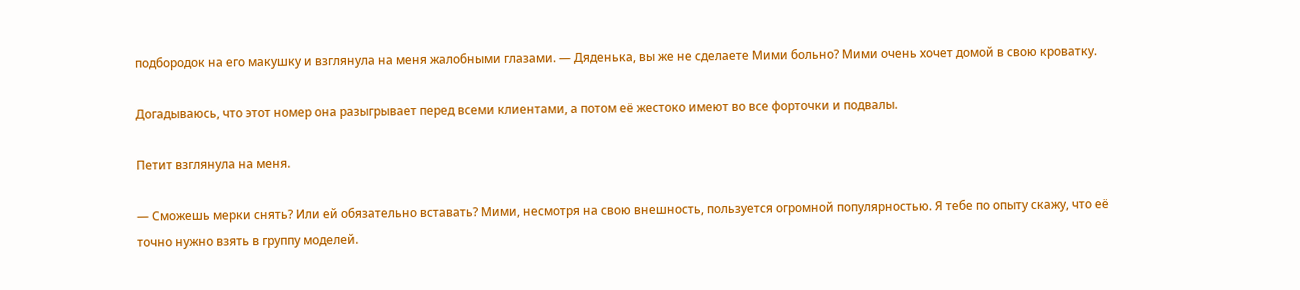подбородок на его макушку и взглянула на меня жалобными глазами. — Дяденька, вы же не сделаете Мими больно? Мими очень хочет домой в свою кроватку.

Догадываюсь, что этот номер она разыгрывает перед всеми клиентами, а потом её жестоко имеют во все форточки и подвалы.

Петит взглянула на меня.

— Сможешь мерки снять? Или ей обязательно вставать? Мими, несмотря на свою внешность, пользуется огромной популярностью. Я тебе по опыту скажу, что её точно нужно взять в группу моделей.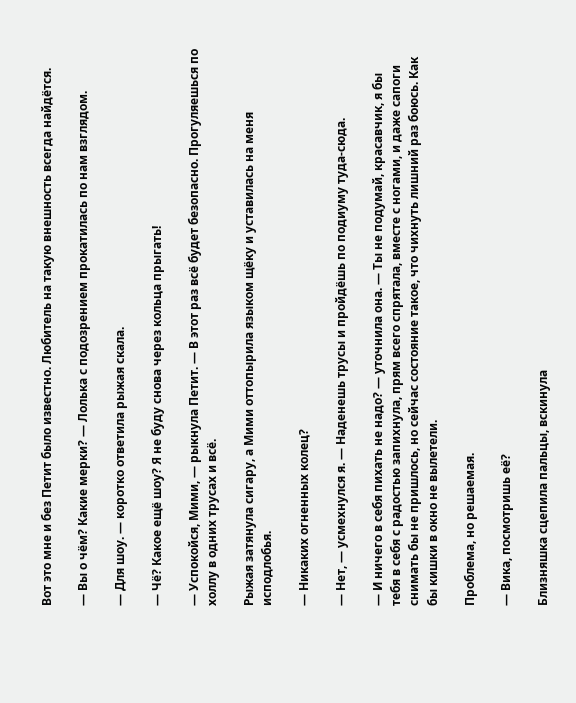Вот это мне и без Петит было известно. Любитель на такую внешность всегда найдётся.

— Вы о чём? Какие мерки? — Лолька с подозрением прокатилась по нам взглядом.

— Для шоу. — коротко ответила рыжая скала.

— Чё? Какое ещё шоу? Я не буду снова через кольца прыгать!

— Успокойся, Мими, — рыкнула Петит. — В этот раз всё будет безопасно. Прогуляешься по холлу в одних трусах и всё.

Рыжая затянула сигару, а Мими оттопырила языком щёку и уставилась на меня исподлобья.

— Никаких огненных колец?

— Нет, — усмехнулся я. — Наденешь трусы и пройдёшь по подиуму туда-сюда.

— И ничего в себя пихать не надо? — уточнила она. — Ты не подумай, красавчик, я бы тебя в себя с радостью запихнула, прям всего спрятала, вместе с ногами, и даже сапоги снимать бы не пришлось, но сейчас состояние такое, что чихнуть лишний раз боюсь. Как бы кишки в окно не вылетели.

Проблема, но решаемая.

— Вика, посмотришь её?

Близняшка сцепила пальцы, вскинула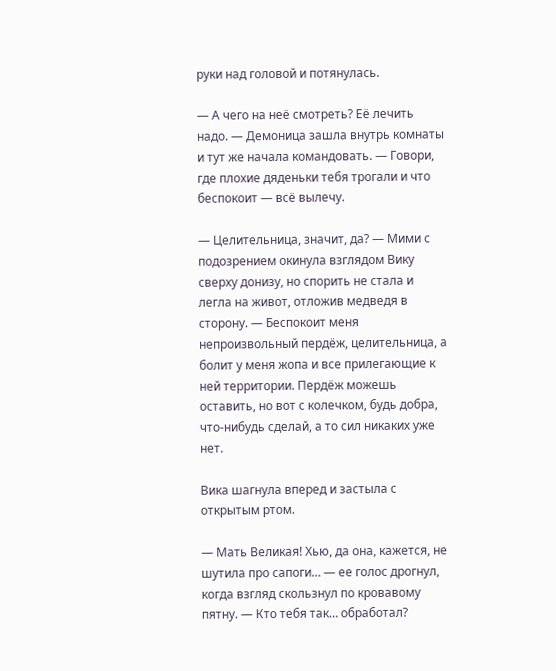руки над головой и потянулась.

— А чего на неё смотреть? Её лечить надо. — Демоница зашла внутрь комнаты и тут же начала командовать. — Говори, где плохие дяденьки тебя трогали и что беспокоит — всё вылечу.

— Целительница, значит, да? — Мими с подозрением окинула взглядом Вику сверху донизу, но спорить не стала и легла на живот, отложив медведя в сторону. — Беспокоит меня непроизвольный пердёж, целительница, а болит у меня жопа и все прилегающие к ней территории. Пердёж можешь оставить, но вот с колечком, будь добра, что-нибудь сделай, а то сил никаких уже нет.

Вика шагнула вперед и застыла с открытым ртом.

— Мать Великая! Хью, да она, кажется, не шутила про сапоги… — ее голос дрогнул, когда взгляд скользнул по кровавому пятну. — Кто тебя так… обработал?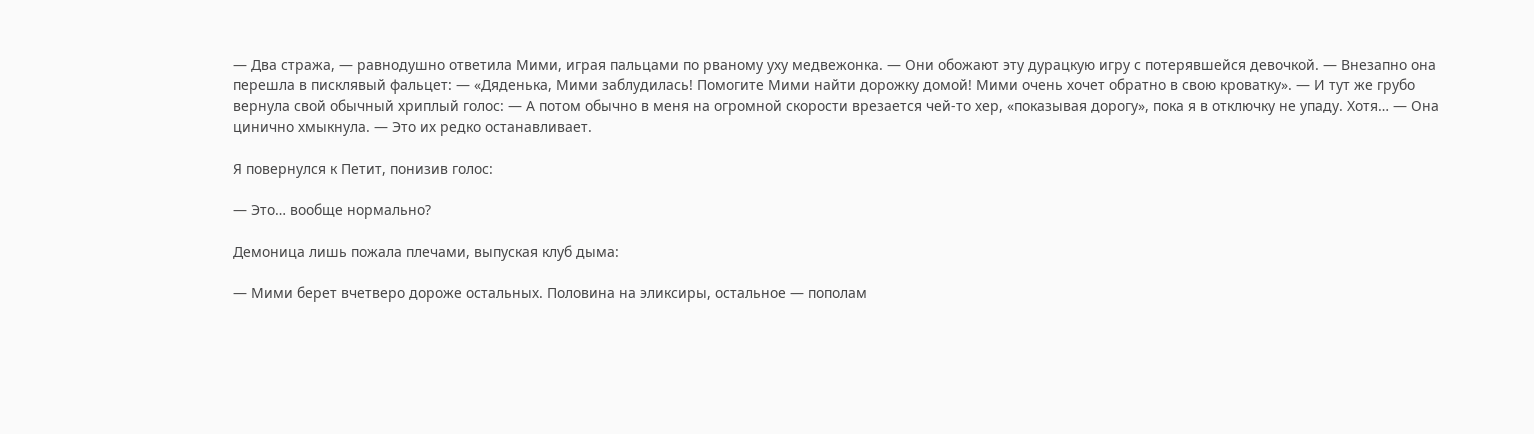— Два стража, — равнодушно ответила Мими, играя пальцами по рваному уху медвежонка. — Они обожают эту дурацкую игру с потерявшейся девочкой. — Внезапно она перешла в писклявый фальцет: — «Дяденька, Мими заблудилась! Помогите Мими найти дорожку домой! Мими очень хочет обратно в свою кроватку». — И тут же грубо вернула свой обычный хриплый голос: — А потом обычно в меня на огромной скорости врезается чей-то хер, «показывая дорогу», пока я в отключку не упаду. Хотя… — Она цинично хмыкнула. — Это их редко останавливает.

Я повернулся к Петит, понизив голос:

— Это… вообще нормально?

Демоница лишь пожала плечами, выпуская клуб дыма:

— Мими берет вчетверо дороже остальных. Половина на эликсиры, остальное — пополам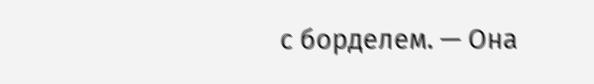с борделем. — Она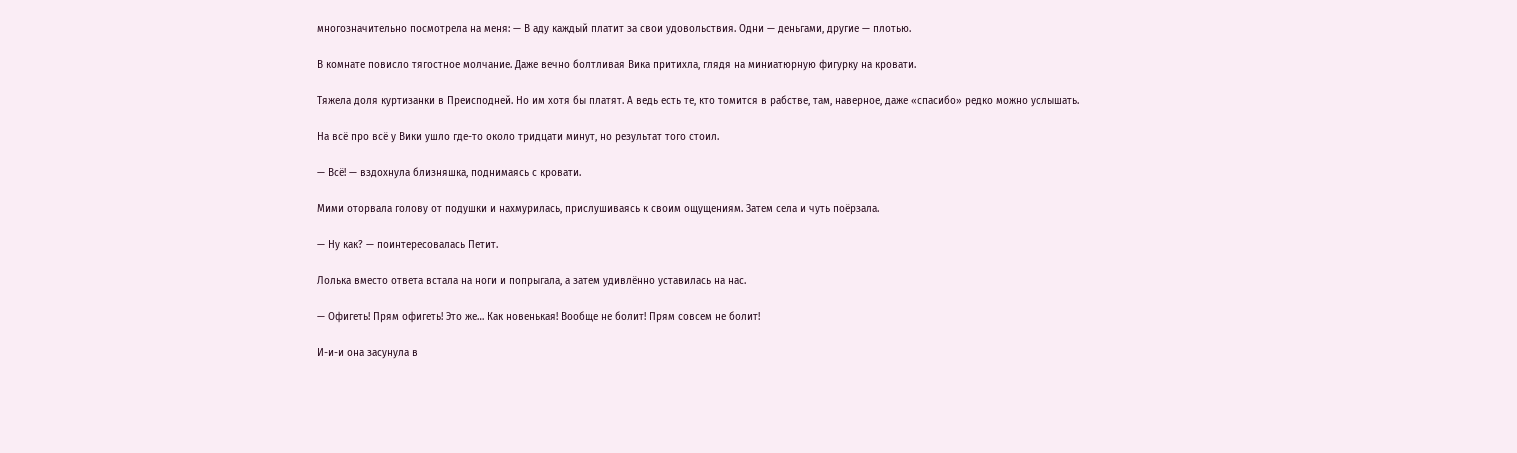многозначительно посмотрела на меня: — В аду каждый платит за свои удовольствия. Одни — деньгами, другие — плотью.

В комнате повисло тягостное молчание. Даже вечно болтливая Вика притихла, глядя на миниатюрную фигурку на кровати.

Тяжела доля куртизанки в Преисподней. Но им хотя бы платят. А ведь есть те, кто томится в рабстве, там, наверное, даже «спасибо» редко можно услышать.

На всё про всё у Вики ушло где-то около тридцати минут, но результат того стоил.

— Всё! — вздохнула близняшка, поднимаясь с кровати.

Мими оторвала голову от подушки и нахмурилась, прислушиваясь к своим ощущениям. Затем села и чуть поёрзала.

— Ну как? — поинтересовалась Петит.

Лолька вместо ответа встала на ноги и попрыгала, а затем удивлённо уставилась на нас.

— Офигеть! Прям офигеть! Это же… Как новенькая! Вообще не болит! Прям совсем не болит!

И-и-и она засунула в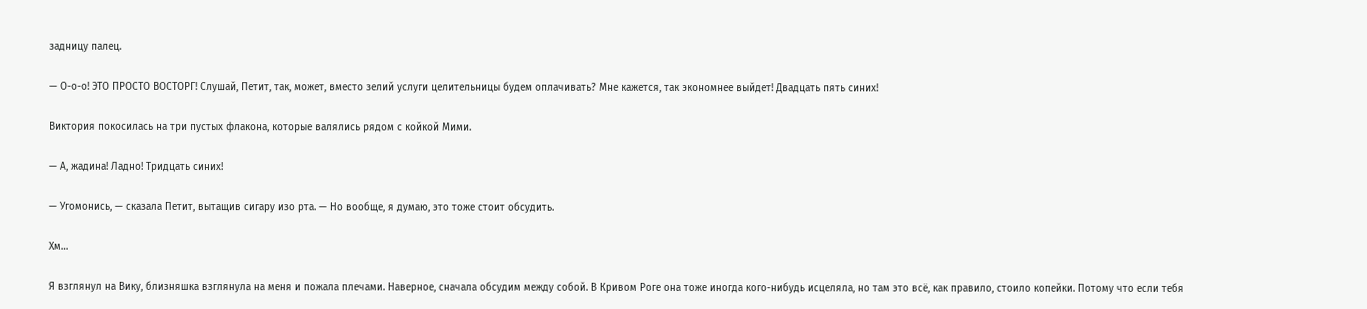задницу палец.

— О-о-о! ЭТО ПРОСТО ВОСТОРГ! Слушай, Петит, так, может, вместо зелий услуги целительницы будем оплачивать? Мне кажется, так экономнее выйдет! Двадцать пять синих!

Виктория покосилась на три пустых флакона, которые валялись рядом с койкой Мими.

— А, жадина! Ладно! Тридцать синих!

— Угомонись, — сказала Петит, вытащив сигару изо рта. — Но вообще, я думаю, это тоже стоит обсудить.

Хм…

Я взглянул на Вику, близняшка взглянула на меня и пожала плечами. Наверное, сначала обсудим между собой. В Кривом Роге она тоже иногда кого-нибудь исцеляла, но там это всё, как правило, стоило копейки. Потому что если тебя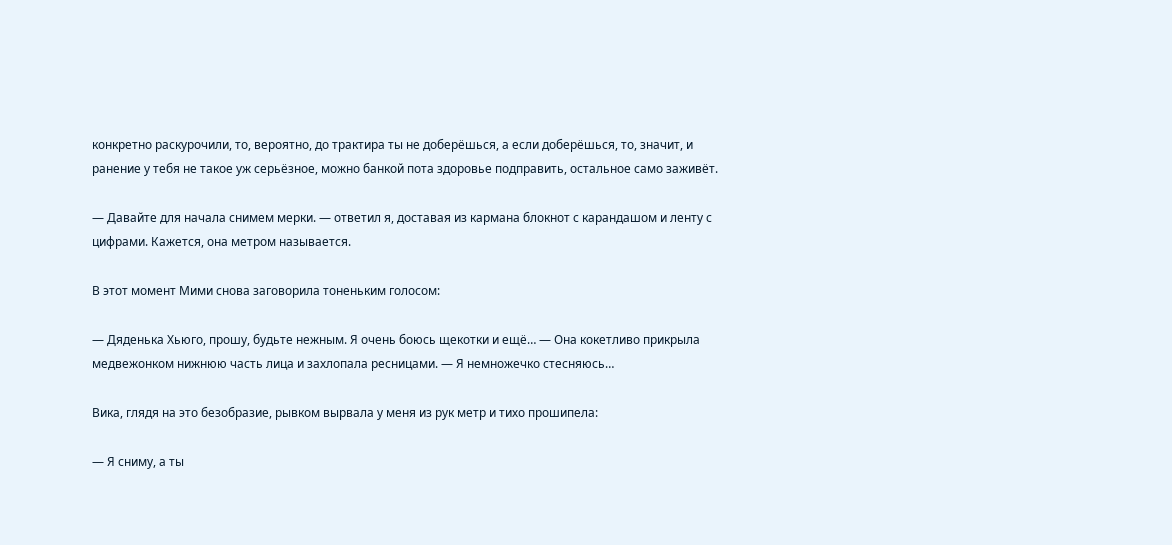конкретно раскурочили, то, вероятно, до трактира ты не доберёшься, а если доберёшься, то, значит, и ранение у тебя не такое уж серьёзное, можно банкой пота здоровье подправить, остальное само заживёт.

— Давайте для начала снимем мерки. — ответил я, доставая из кармана блокнот с карандашом и ленту с цифрами. Кажется, она метром называется.

В этот момент Мими снова заговорила тоненьким голосом:

— Дяденька Хьюго, прошу, будьте нежным. Я очень боюсь щекотки и ещё… — Она кокетливо прикрыла медвежонком нижнюю часть лица и захлопала ресницами. — Я немножечко стесняюсь…

Вика, глядя на это безобразие, рывком вырвала у меня из рук метр и тихо прошипела:

— Я сниму, а ты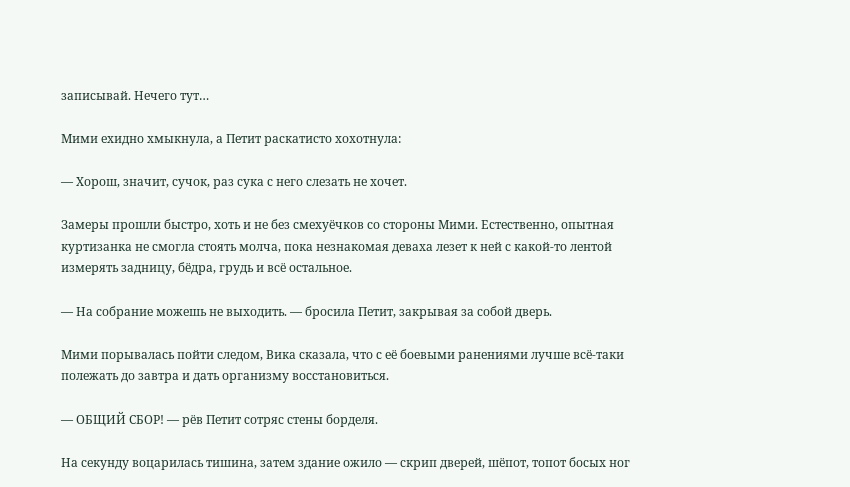записывай. Нечего тут…

Мими ехидно хмыкнула, а Петит раскатисто хохотнула:

— Хорош, значит, сучок, раз сука с него слезать не хочет.

Замеры прошли быстро, хоть и не без смехуёчков со стороны Мими. Естественно, опытная куртизанка не смогла стоять молча, пока незнакомая деваха лезет к ней с какой-то лентой измерять задницу, бёдра, грудь и всё остальное.

— На собрание можешь не выходить. — бросила Петит, закрывая за собой дверь.

Мими порывалась пойти следом, Вика сказала, что с её боевыми ранениями лучше всё-таки полежать до завтра и дать организму восстановиться.

— ОБЩИЙ СБОР! — рёв Петит сотряс стены борделя.

На секунду воцарилась тишина, затем здание ожило — скрип дверей, шёпот, топот босых ног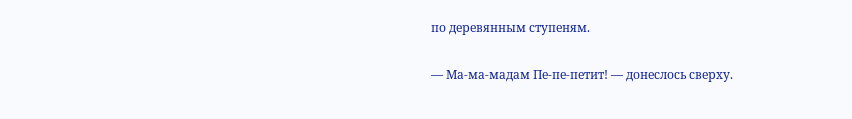по деревянным ступеням.

— Ма-ма-мадам Пе-пе-петит! — донеслось сверху.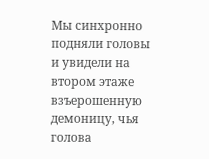Мы синхронно подняли головы и увидели на втором этаже взъерошенную демоницу, чья голова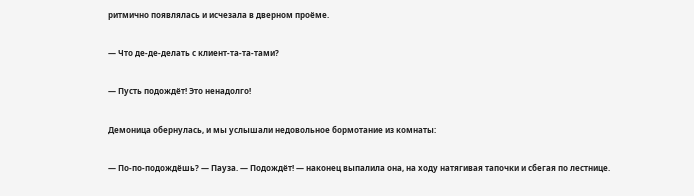ритмично появлялась и исчезала в дверном проёме.

— Что де-де-делать с клиент-та-та-тами?

— Пусть подождёт! Это ненадолго!

Демоница обернулась, и мы услышали недовольное бормотание из комнаты:

— По-по-подождёшь? — Пауза. — Подождёт! — наконец выпалила она, на ходу натягивая тапочки и сбегая по лестнице.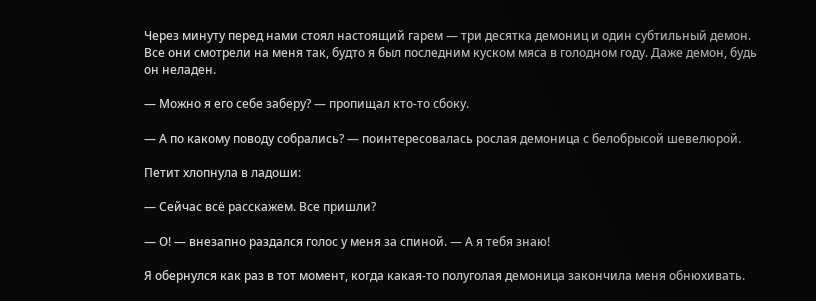Через минуту перед нами стоял настоящий гарем — три десятка демониц и один субтильный демон. Все они смотрели на меня так, будто я был последним куском мяса в голодном году. Даже демон, будь он неладен.

— Можно я его себе заберу? — пропищал кто-то сбоку.

— А по какому поводу собрались? — поинтересовалась рослая демоница с белобрысой шевелюрой.

Петит хлопнула в ладоши:

— Сейчас всё расскажем. Все пришли?

— О! — внезапно раздался голос у меня за спиной. — А я тебя знаю!

Я обернулся как раз в тот момент, когда какая-то полуголая демоница закончила меня обнюхивать.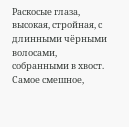Раскосые глаза, высокая, стройная, с длинными чёрными волосами, собранными в хвост. Самое смешное,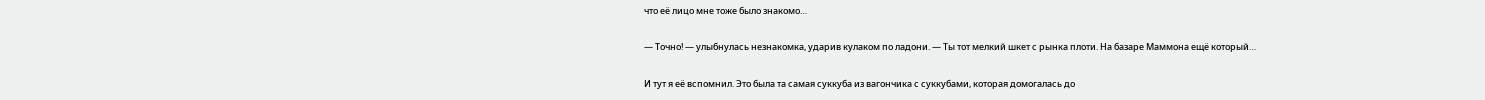что её лицо мне тоже было знакомо…

— Точно! — улыбнулась незнакомка, ударив кулаком по ладони. — Ты тот мелкий шкет с рынка плоти. На базаре Маммона ещё который…

И тут я её вспомнил. Это была та самая суккуба из вагончика с суккубами, которая домогалась до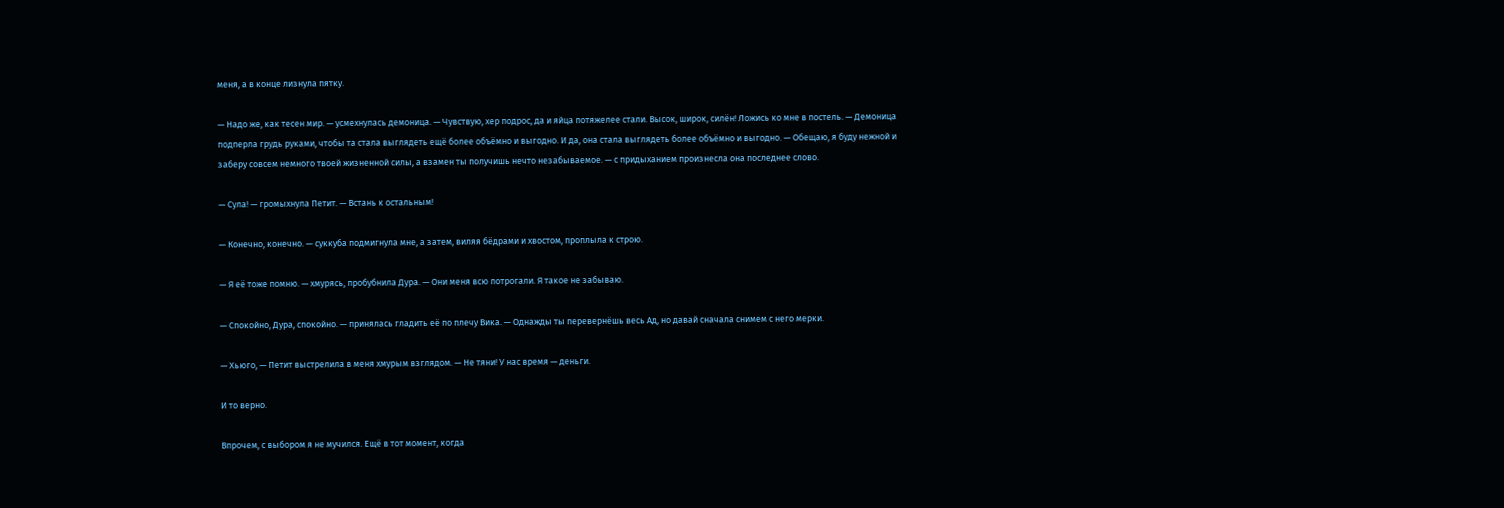меня, а в конце лизнула пятку.

— Надо же, как тесен мир. — усмехнулась демоница. — Чувствую, хер подрос, да и яйца потяжелее стали. Высок, широк, силён! Ложись ко мне в постель. — Демоница подперла грудь руками, чтобы та стала выглядеть ещё более объёмно и выгодно. И да, она стала выглядеть более объёмно и выгодно. — Обещаю, я буду нежной и заберу совсем немного твоей жизненной силы, а взамен ты получишь нечто незабываемое. — с придыханием произнесла она последнее слово.

— Сула! — громыхнула Петит. — Встань к остальным!

— Конечно, конечно. — суккуба подмигнула мне, а затем, виляя бёдрами и хвостом, проплыла к строю.

— Я её тоже помню. — хмурясь, пробубнила Дура. — Они меня всю потрогали. Я такое не забываю.

— Спокойно, Дура, спокойно. — принялась гладить её по плечу Вика. — Однажды ты перевернёшь весь Ад, но давай сначала снимем с него мерки.

— Хьюго, — Петит выстрелила в меня хмурым взглядом. — Не тяни! У нас время — деньги.

И то верно.

Впрочем, с выбором я не мучился. Ещё в тот момент, когда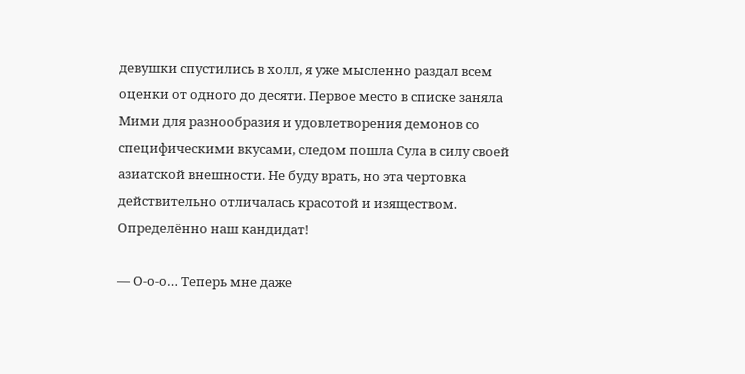девушки спустились в холл, я уже мысленно раздал всем оценки от одного до десяти. Первое место в списке заняла Мими для разнообразия и удовлетворения демонов со специфическими вкусами, следом пошла Сула в силу своей азиатской внешности. Не буду врать, но эта чертовка действительно отличалась красотой и изяществом. Определённо наш кандидат!

— О-о-о… Теперь мне даже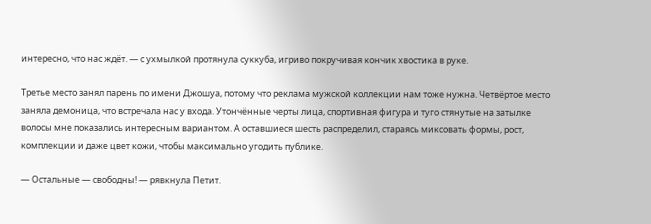интересно, что нас ждёт. — с ухмылкой протянула суккуба, игриво покручивая кончик хвостика в руке.

Третье место занял парень по имени Джошуа, потому что реклама мужской коллекции нам тоже нужна. Четвёртое место заняла демоница, что встречала нас у входа. Утончённые черты лица, спортивная фигура и туго стянутые на затылке волосы мне показались интересным вариантом. А оставшиеся шесть распределил, стараясь миксовать формы, рост, комплекции и даже цвет кожи, чтобы максимально угодить публике.

— Остальные — свободны! — рявкнула Петит.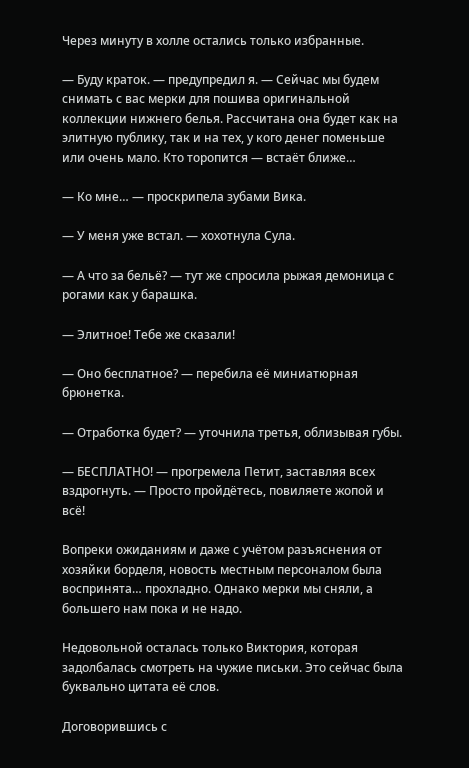Через минуту в холле остались только избранные.

— Буду краток. — предупредил я. — Сейчас мы будем снимать с вас мерки для пошива оригинальной коллекции нижнего белья. Рассчитана она будет как на элитную публику, так и на тех, у кого денег поменьше или очень мало. Кто торопится — встаёт ближе…

— Ко мне… — проскрипела зубами Вика.

— У меня уже встал. — хохотнула Сула.

— А что за бельё? — тут же спросила рыжая демоница с рогами как у барашка.

— Элитное! Тебе же сказали!

— Оно бесплатное? — перебила её миниатюрная брюнетка.

— Отработка будет? — уточнила третья, облизывая губы.

— БЕСПЛАТНО! — прогремела Петит, заставляя всех вздрогнуть. — Просто пройдётесь, повиляете жопой и всё!

Вопреки ожиданиям и даже с учётом разъяснения от хозяйки борделя, новость местным персоналом была воспринята… прохладно. Однако мерки мы сняли, а большего нам пока и не надо.

Недовольной осталась только Виктория, которая задолбалась смотреть на чужие письки. Это сейчас была буквально цитата её слов.

Договорившись с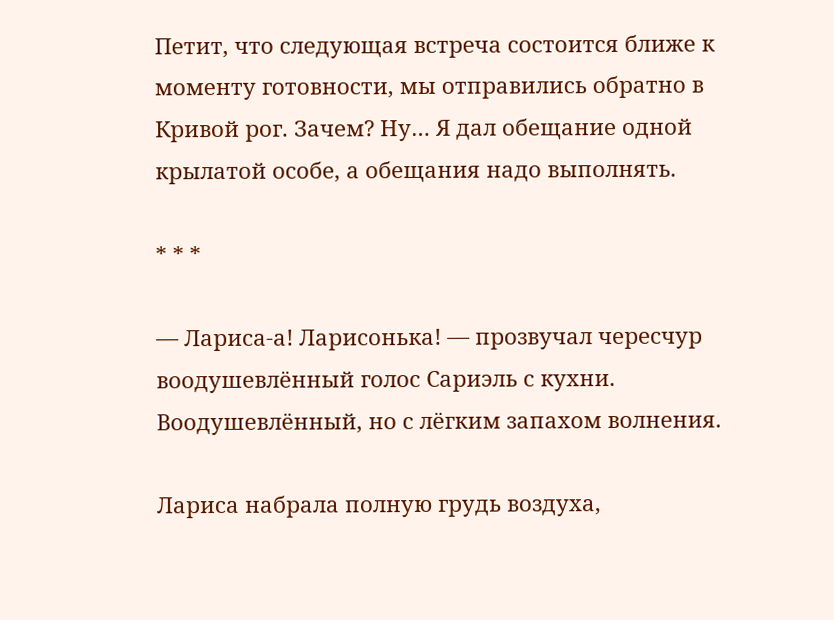Петит, что следующая встреча состоится ближе к моменту готовности, мы отправились обратно в Кривой рог. Зачем? Ну… Я дал обещание одной крылатой особе, а обещания надо выполнять.

* * *

— Лариса-а! Ларисонька! — прозвучал чересчур воодушевлённый голос Сариэль с кухни. Воодушевлённый, но с лёгким запахом волнения.

Лариса набрала полную грудь воздуха,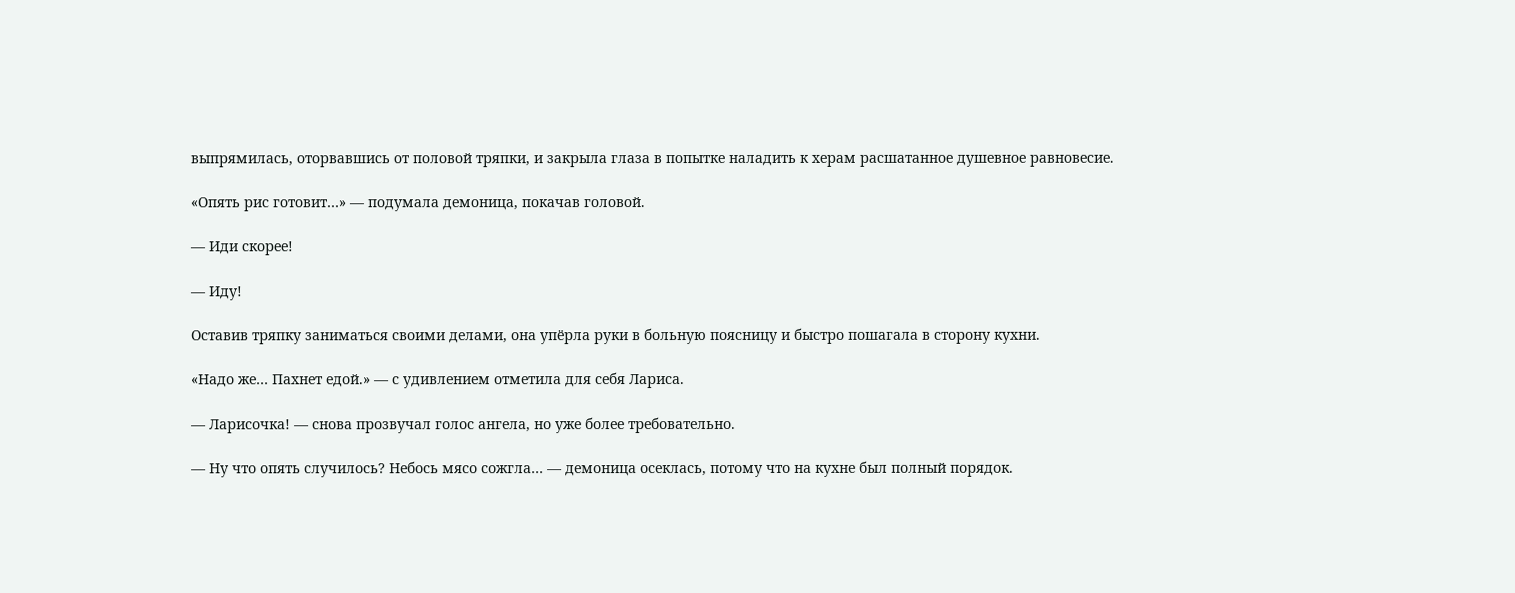выпрямилась, оторвавшись от половой тряпки, и закрыла глаза в попытке наладить к херам расшатанное душевное равновесие.

«Опять рис готовит…» — подумала демоница, покачав головой.

— Иди скорее!

— Иду!

Оставив тряпку заниматься своими делами, она упёрла руки в больную поясницу и быстро пошагала в сторону кухни.

«Надо же… Пахнет едой.» — с удивлением отметила для себя Лариса.

— Ларисочка! — снова прозвучал голос ангела, но уже более требовательно.

— Ну что опять случилось? Небось мясо сожгла… — демоница осеклась, потому что на кухне был полный порядок.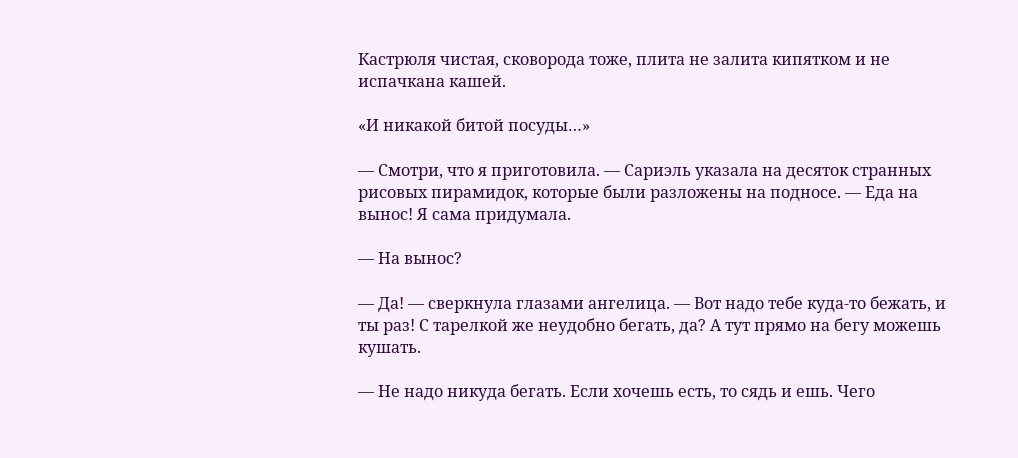Кастрюля чистая, сковорода тоже, плита не залита кипятком и не испачкана кашей.

«И никакой битой посуды…»

— Смотри, что я приготовила. — Сариэль указала на десяток странных рисовых пирамидок, которые были разложены на подносе. — Еда на вынос! Я сама придумала.

— На вынос?

— Да! — сверкнула глазами ангелица. — Вот надо тебе куда-то бежать, и ты раз! С тарелкой же неудобно бегать, да? А тут прямо на бегу можешь кушать.

— Не надо никуда бегать. Если хочешь есть, то сядь и ешь. Чего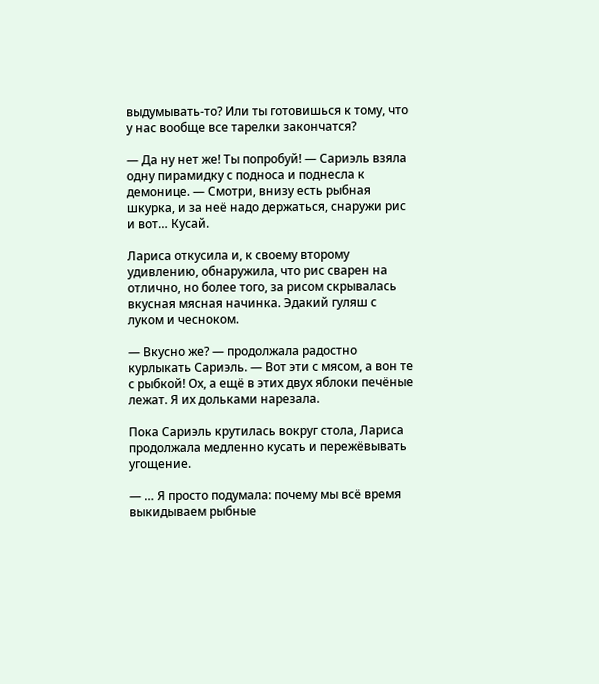выдумывать-то? Или ты готовишься к тому, что у нас вообще все тарелки закончатся?

— Да ну нет же! Ты попробуй! — Сариэль взяла одну пирамидку с подноса и поднесла к демонице. — Смотри, внизу есть рыбная шкурка, и за неё надо держаться, снаружи рис и вот… Кусай.

Лариса откусила и, к своему второму удивлению, обнаружила, что рис сварен на отлично, но более того, за рисом скрывалась вкусная мясная начинка. Эдакий гуляш с луком и чесноком.

— Вкусно же? — продолжала радостно курлыкать Сариэль. — Вот эти с мясом, а вон те с рыбкой! Ох, а ещё в этих двух яблоки печёные лежат. Я их дольками нарезала.

Пока Сариэль крутилась вокруг стола, Лариса продолжала медленно кусать и пережёвывать угощение.

— … Я просто подумала: почему мы всё время выкидываем рыбные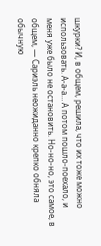шкурки? И, в общем, решила, что их тоже можно использовать. А-а-а… А потом пошло-поехало, и меня уже было не остановить. Но-но-но, это самое, в общем, — Сариэль неожиданно крепко обняла обычную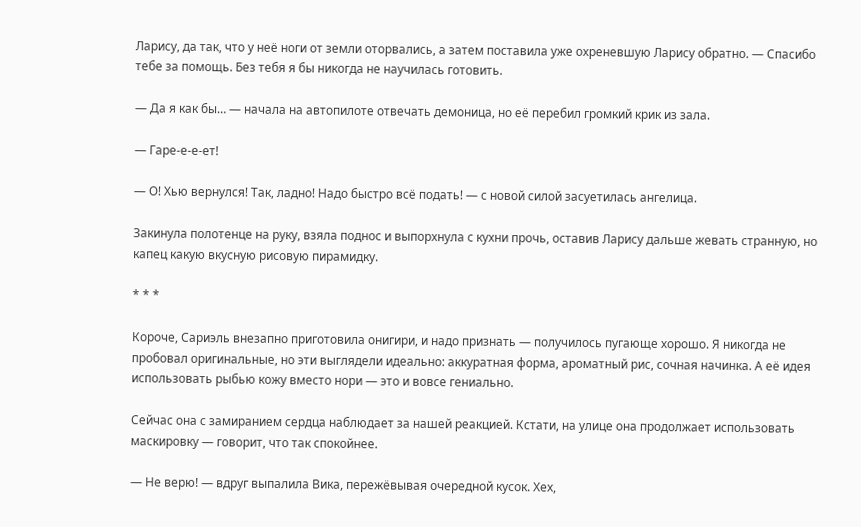Ларису, да так, что у неё ноги от земли оторвались, а затем поставила уже охреневшую Ларису обратно. — Спасибо тебе за помощь. Без тебя я бы никогда не научилась готовить.

— Да я как бы… — начала на автопилоте отвечать демоница, но её перебил громкий крик из зала.

— Гаре-е-е-ет!

— О! Хью вернулся! Так, ладно! Надо быстро всё подать! — с новой силой засуетилась ангелица.

Закинула полотенце на руку, взяла поднос и выпорхнула с кухни прочь, оставив Ларису дальше жевать странную, но капец какую вкусную рисовую пирамидку.

* * *

Короче, Сариэль внезапно приготовила онигири, и надо признать — получилось пугающе хорошо. Я никогда не пробовал оригинальные, но эти выглядели идеально: аккуратная форма, ароматный рис, сочная начинка. А её идея использовать рыбью кожу вместо нори — это и вовсе гениально.

Сейчас она с замиранием сердца наблюдает за нашей реакцией. Кстати, на улице она продолжает использовать маскировку — говорит, что так спокойнее.

— Не верю! — вдруг выпалила Вика, пережёвывая очередной кусок. Хех,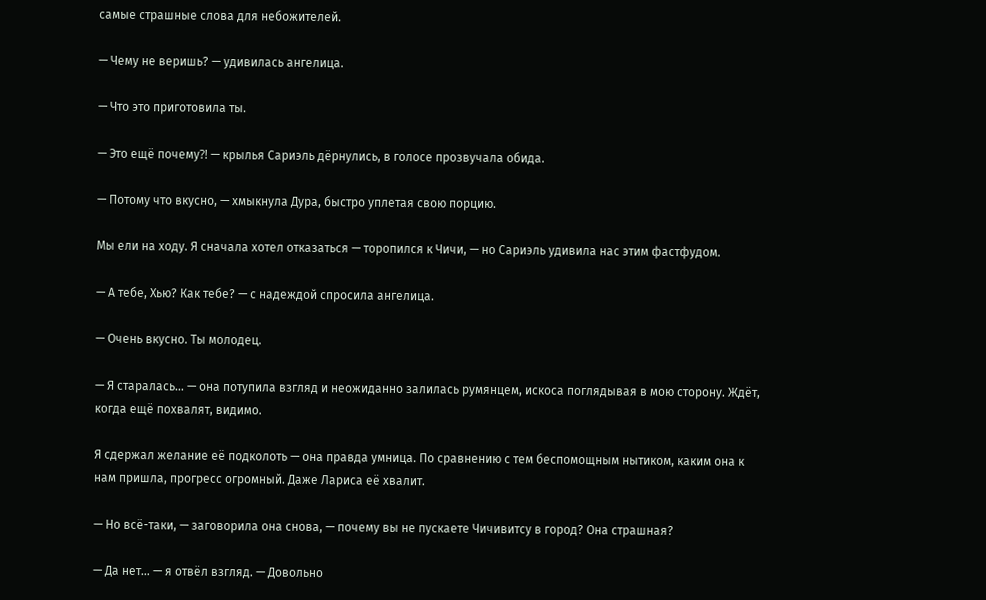самые страшные слова для небожителей.

— Чему не веришь? — удивилась ангелица.

— Что это приготовила ты.

— Это ещё почему⁈ — крылья Сариэль дёрнулись, в голосе прозвучала обида.

— Потому что вкусно, — хмыкнула Дура, быстро уплетая свою порцию.

Мы ели на ходу. Я сначала хотел отказаться — торопился к Чичи, — но Сариэль удивила нас этим фастфудом.

— А тебе, Хью? Как тебе? — с надеждой спросила ангелица.

— Очень вкусно. Ты молодец.

— Я старалась… — она потупила взгляд и неожиданно залилась румянцем, искоса поглядывая в мою сторону. Ждёт, когда ещё похвалят, видимо.

Я сдержал желание её подколоть — она правда умница. По сравнению с тем беспомощным нытиком, каким она к нам пришла, прогресс огромный. Даже Лариса её хвалит.

— Но всё-таки, — заговорила она снова, — почему вы не пускаете Чичивитсу в город? Она страшная?

— Да нет… — я отвёл взгляд. — Довольно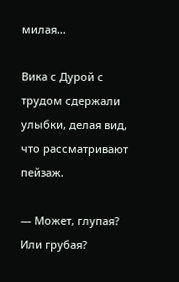милая…

Вика с Дурой с трудом сдержали улыбки, делая вид, что рассматривают пейзаж.

— Может, глупая? Или грубая?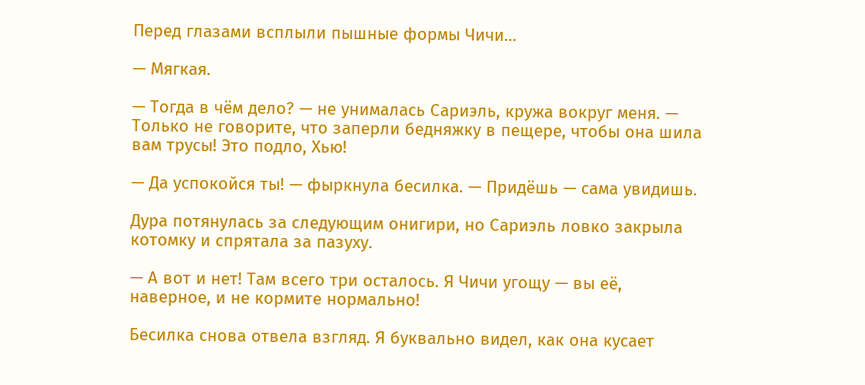Перед глазами всплыли пышные формы Чичи…

— Мягкая.

— Тогда в чём дело? — не унималась Сариэль, кружа вокруг меня. — Только не говорите, что заперли бедняжку в пещере, чтобы она шила вам трусы! Это подло, Хью!

— Да успокойся ты! — фыркнула бесилка. — Придёшь — сама увидишь.

Дура потянулась за следующим онигири, но Сариэль ловко закрыла котомку и спрятала за пазуху.

— А вот и нет! Там всего три осталось. Я Чичи угощу — вы её, наверное, и не кормите нормально!

Бесилка снова отвела взгляд. Я буквально видел, как она кусает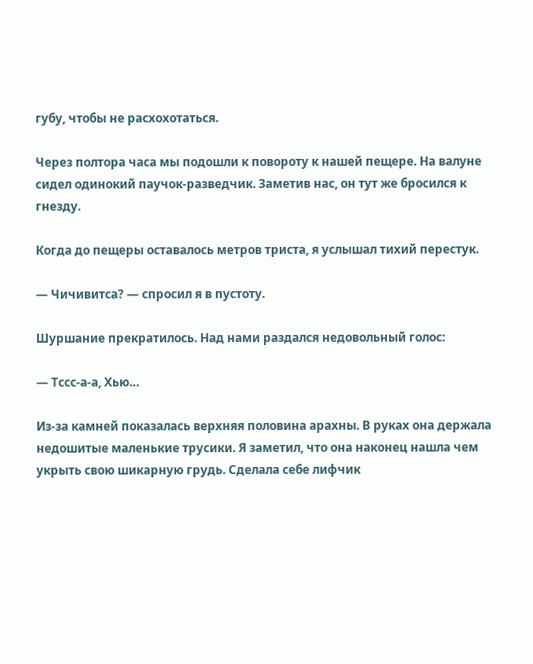губу, чтобы не расхохотаться.

Через полтора часа мы подошли к повороту к нашей пещере. На валуне сидел одинокий паучок-разведчик. Заметив нас, он тут же бросился к гнезду.

Когда до пещеры оставалось метров триста, я услышал тихий перестук.

— Чичивитса? — спросил я в пустоту.

Шуршание прекратилось. Над нами раздался недовольный голос:

— Тссс-а-а, Хью…

Из-за камней показалась верхняя половина арахны. В руках она держала недошитые маленькие трусики. Я заметил, что она наконец нашла чем укрыть свою шикарную грудь. Сделала себе лифчик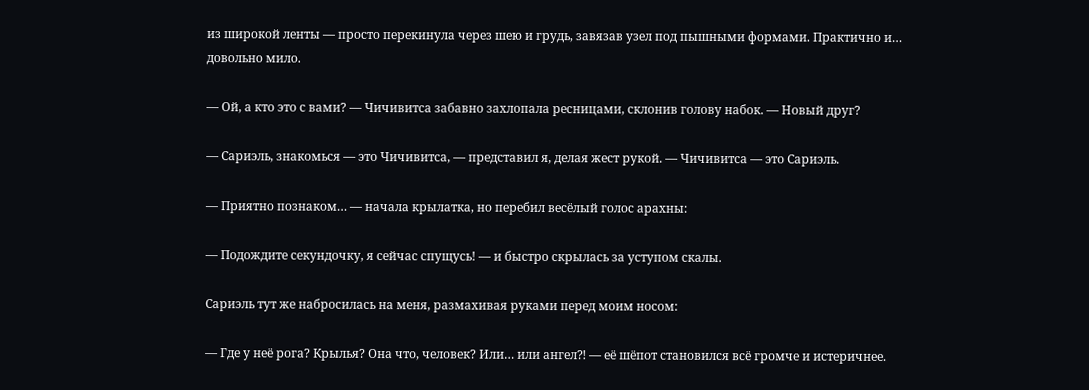из широкой ленты — просто перекинула через шею и грудь, завязав узел под пышными формами. Практично и… довольно мило.

— Ой, а кто это с вами? — Чичивитса забавно захлопала ресницами, склонив голову набок. — Новый друг?

— Сариэль, знакомься — это Чичивитса, — представил я, делая жест рукой. — Чичивитса — это Сариэль.

— Приятно познаком… — начала крылатка, но перебил весёлый голос арахны:

— Подождите секундочку, я сейчас спущусь! — и быстро скрылась за уступом скалы.

Сариэль тут же набросилась на меня, размахивая руками перед моим носом:

— Где у неё рога? Крылья? Она что, человек? Или… или ангел⁈ — её шёпот становился всё громче и истеричнее.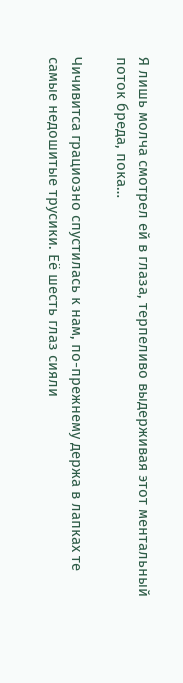Я лишь молча смотрел ей в глаза, терпеливо выдерживая этот ментальный поток бреда, пока…

Чичивитса грациозно спустилась к нам, по-прежнему держа в лапках те самые недошитые трусики. Её шесть глаз сияли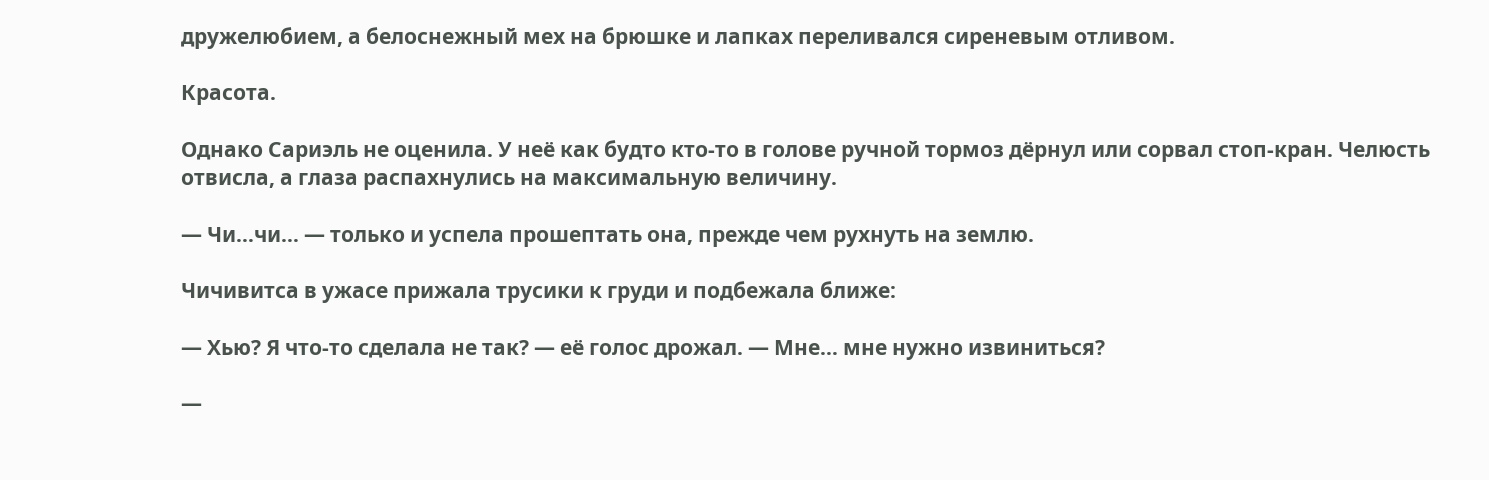дружелюбием, а белоснежный мех на брюшке и лапках переливался сиреневым отливом.

Красота.

Однако Сариэль не оценила. У неё как будто кто-то в голове ручной тормоз дёрнул или сорвал стоп-кран. Челюсть отвисла, а глаза распахнулись на максимальную величину.

— Чи…чи… — только и успела прошептать она, прежде чем рухнуть на землю.

Чичивитса в ужасе прижала трусики к груди и подбежала ближе:

— Хью? Я что-то сделала не так? — её голос дрожал. — Мне… мне нужно извиниться?

—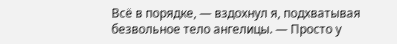Всё в порядке, — вздохнул я, подхватывая безвольное тело ангелицы. — Просто у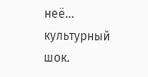неё… культурный шок.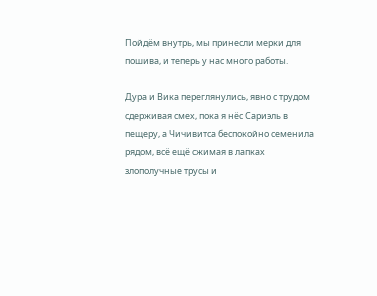Пойдём внутрь, мы принесли мерки для пошива, и теперь у нас много работы.

Дура и Вика переглянулись, явно с трудом сдерживая смех, пока я нёс Сариэль в пещеру, а Чичивитса беспокойно семенила рядом, всё ещё сжимая в лапках злополучные трусы и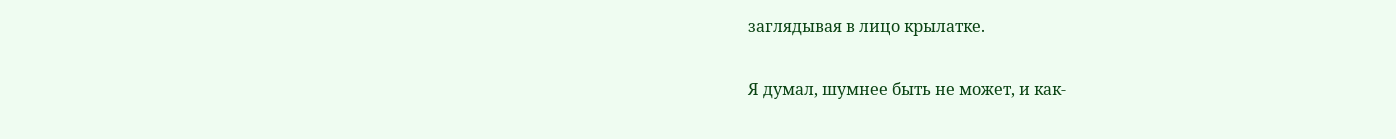заглядывая в лицо крылатке.

Я думал, шумнее быть не может, и как-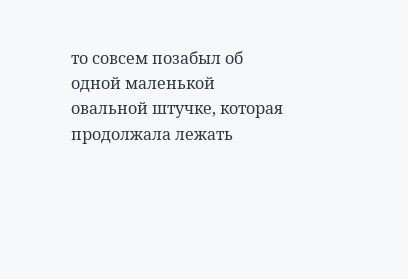то совсем позабыл об одной маленькой овальной штучке, которая продолжала лежать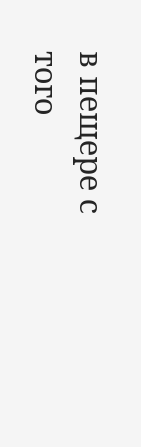в пещере с того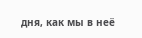дня, как мы в неё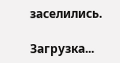заселились.

Загрузка...